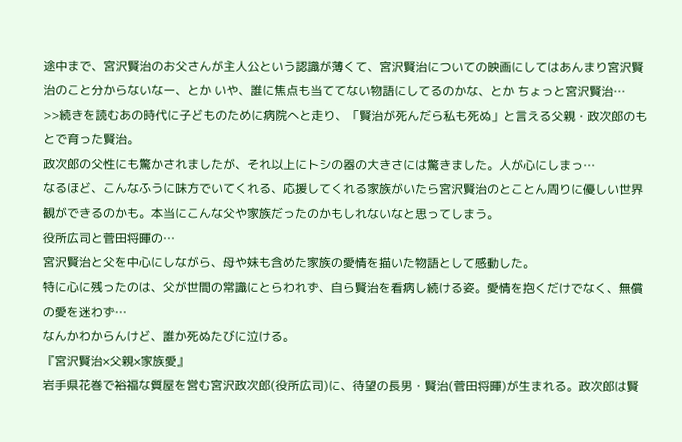途中まで、宮沢賢治のお父さんが主人公という認識が薄くて、宮沢賢治についての映画にしてはあんまり宮沢賢治のこと分からないなー、とか いや、誰に焦点も当ててない物語にしてるのかな、とか ちょっと宮沢賢治…
>>続きを読むあの時代に子どものために病院へと走り、「賢治が死んだら私も死ぬ」と言える父親・政次郎のもとで育った賢治。
政次郎の父性にも驚かされましたが、それ以上にトシの器の大きさには驚きました。人が心にしまっ…
なるほど、こんなふうに味方でいてくれる、応援してくれる家族がいたら宮沢賢治のとことん周りに優しい世界観ができるのかも。本当にこんな父や家族だったのかもしれないなと思ってしまう。
役所広司と菅田将暉の…
宮沢賢治と父を中心にしながら、母や妹も含めた家族の愛情を描いた物語として感動した。
特に心に残ったのは、父が世間の常識にとらわれず、自ら賢治を看病し続ける姿。愛情を抱くだけでなく、無償の愛を迷わず…
なんかわからんけど、誰か死ぬたびに泣ける。
『宮沢賢治×父親×家族愛』
岩手県花巻で裕福な質屋を営む宮沢政次郎(役所広司)に、待望の長男・賢治(菅田将暉)が生まれる。政次郎は賢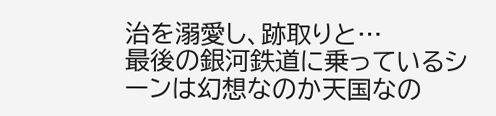治を溺愛し、跡取りと…
最後の銀河鉄道に乗っているシーンは幻想なのか天国なの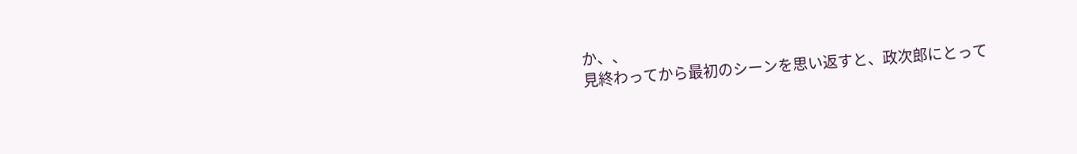か、、
見終わってから最初のシーンを思い返すと、政次郎にとって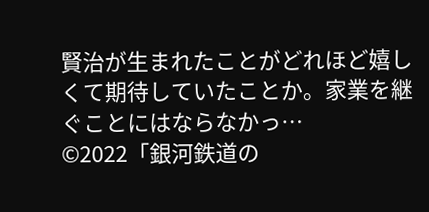賢治が生まれたことがどれほど嬉しくて期待していたことか。家業を継ぐことにはならなかっ…
©2022「銀河鉄道の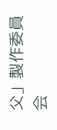父」製作委員会